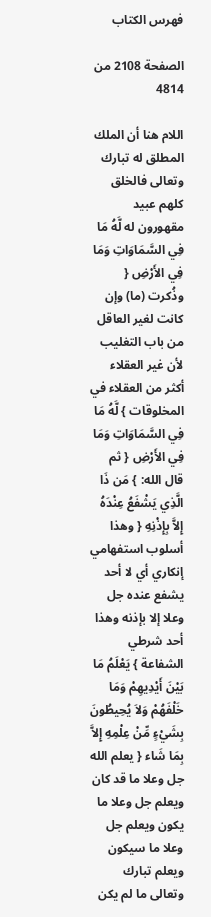فهرس الكتاب

الصفحة 2108 من 4814

اللام هنا أن الملك المطلق له تبارك وتعالى فالخلق كلهم عبيد مقهورون له لَّهُ مَا فِي السَّمَاوَاتِ وَمَا فِي الأَرْضِ { وذُكرت (ما) وإن كانت لغير العاقل من باب التغليب لأن غير العقلاء أكثر من العقلاء في المخلوقات } لَّهُ مَا فِي السَّمَاوَاتِ وَمَا فِي الأَرْضِ { ثم قال الله: } مَن ذَا الَّذِي يَشْفَعُ عِنْدَهُ إِلاَّ بِإِذْنِهِ { وهذا أسلوب استفهامي إنكاري أي لا أحد يشفع عنده جل وعلا إلا بإذنه وهذا أحد شرطي الشفاعة } يَعْلَمُ مَا بَيْنَ أَيْدِيهِمْ وَمَا خَلْفَهُمْ وَلاَ يُحِيطُونَ بِشَيْءٍ مِّنْ عِلْمِهِ إِلاَّ بِمَا شَاء { يعلم الله جل وعلا ما قد كان ويعلم جل وعلا ما يكون ويعلم جل وعلا ما سيكون ويعلم تبارك وتعالى ما لم يكن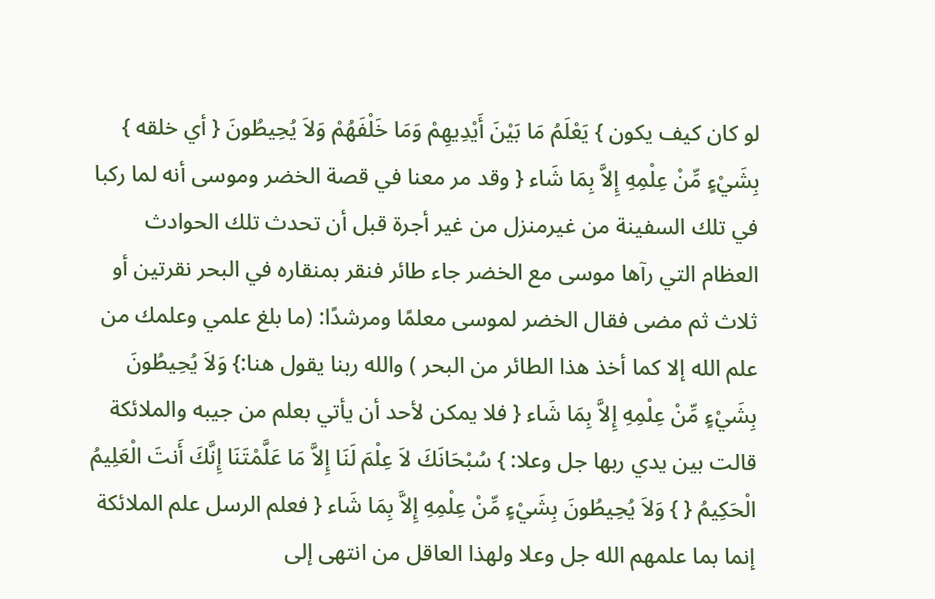لو كان كيف يكون } يَعْلَمُ مَا بَيْنَ أَيْدِيهِمْ وَمَا خَلْفَهُمْ وَلاَ يُحِيطُونَ { أي خلقه } بِشَيْءٍ مِّنْ عِلْمِهِ إِلاَّ بِمَا شَاء { وقد مر معنا في قصة الخضر وموسى أنه لما ركبا في تلك السفينة من غيرمنزل من غير أجرة قبل أن تحدث تلك الحوادث العظام التي رآها موسى مع الخضر جاء طائر فنقر بمنقاره في البحر نقرتين أو ثلاث ثم مضى فقال الخضر لموسى معلمًا ومرشدًا: (ما بلغ علمي وعلمك من علم الله إلا كما أخذ هذا الطائر من البحر ) والله ربنا يقول هنا:} وَلاَ يُحِيطُونَ بِشَيْءٍ مِّنْ عِلْمِهِ إِلاَّ بِمَا شَاء { فلا يمكن لأحد أن يأتي بعلم من جيبه والملائكة قالت بين يدي ربها جل وعلا: } سُبْحَانَكَ لاَ عِلْمَ لَنَا إِلاَّ مَا عَلَّمْتَنَا إِنَّكَ أَنتَ الْعَلِيمُ الْحَكِيمُ { } وَلاَ يُحِيطُونَ بِشَيْءٍ مِّنْ عِلْمِهِ إِلاَّ بِمَا شَاء { فعلم الرسل علم الملائكة إنما بما علمهم الله جل وعلا ولهذا العاقل من انتهى إلى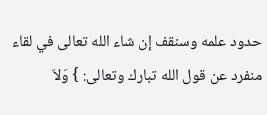حدود علمه وسنقف إن شاء الله تعالى في لقاء منفرد عن قول الله تبارك وتعالى: } وَلاَ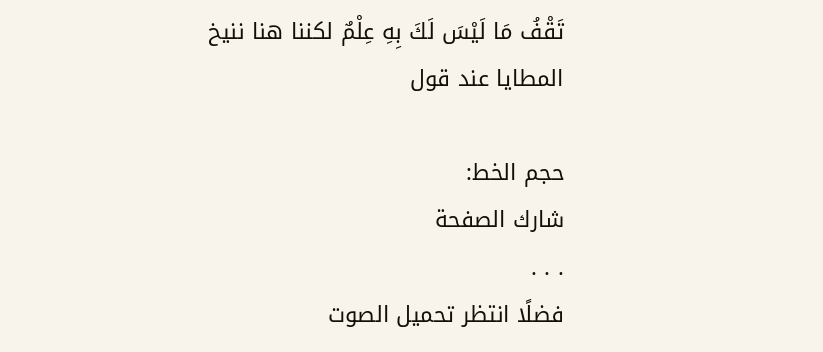تَقْفُ مَا لَيْسَ لَكَ بِهِ عِلْمٌ لكننا هنا ننيخ المطايا عند قول

حجم الخط:
شارك الصفحة
. . .
فضلًا انتظر تحميل الصوت